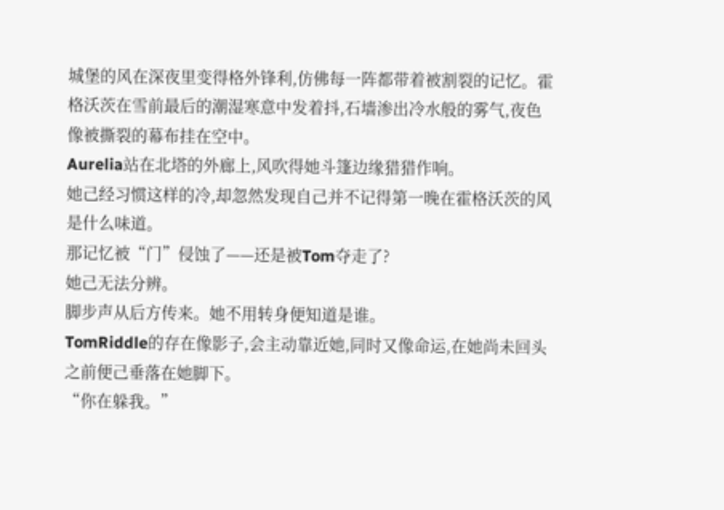城堡的风在深夜里变得格外锋利,仿佛每一阵都带着被割裂的记忆。霍格沃茨在雪前最后的潮湿寒意中发着抖,石墙渗出冷水般的雾气,夜色像被撕裂的幕布挂在空中。
Aurelia站在北塔的外廊上,风吹得她斗篷边缘猎猎作响。
她己经习惯这样的冷,却忽然发现自己并不记得第一晚在霍格沃茨的风是什么味道。
那记忆被“门”侵蚀了——还是被Tom夺走了?
她己无法分辨。
脚步声从后方传来。她不用转身便知道是谁。
TomRiddle的存在像影子,会主动靠近她,同时又像命运,在她尚未回头之前便己垂落在她脚下。
“你在躲我。”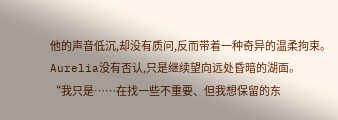他的声音低沉,却没有质问,反而带着一种奇异的温柔拘束。
Aurelia没有否认,只是继续望向远处昏暗的湖面。
“我只是……在找一些不重要、但我想保留的东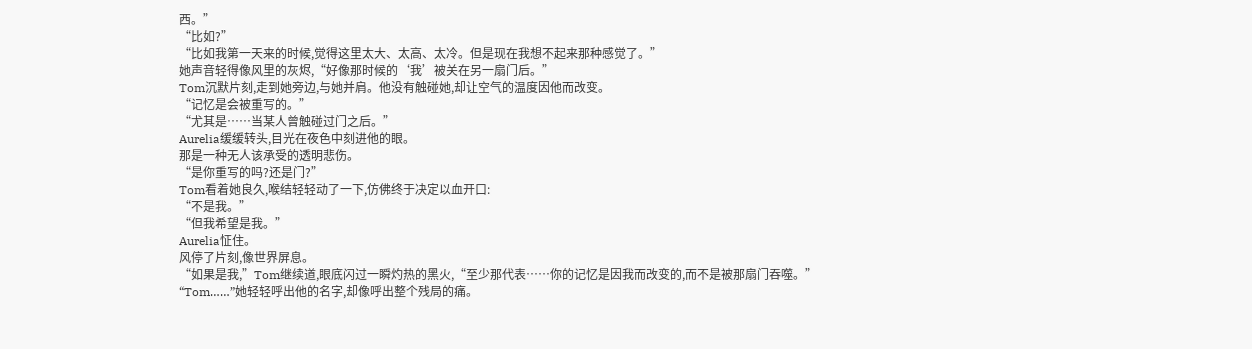西。”
“比如?”
“比如我第一天来的时候,觉得这里太大、太高、太冷。但是现在我想不起来那种感觉了。”
她声音轻得像风里的灰烬,“好像那时候的‘我’被关在另一扇门后。”
Tom沉默片刻,走到她旁边,与她并肩。他没有触碰她,却让空气的温度因他而改变。
“记忆是会被重写的。”
“尤其是……当某人曾触碰过门之后。”
Aurelia缓缓转头,目光在夜色中刻进他的眼。
那是一种无人该承受的透明悲伤。
“是你重写的吗?还是门?”
Tom看着她良久,喉结轻轻动了一下,仿佛终于决定以血开口:
“不是我。”
“但我希望是我。”
Aurelia怔住。
风停了片刻,像世界屏息。
“如果是我,”Tom继续道,眼底闪过一瞬灼热的黑火,“至少那代表……你的记忆是因我而改变的,而不是被那扇门吞噬。”
“Tom……”她轻轻呼出他的名字,却像呼出整个残局的痛。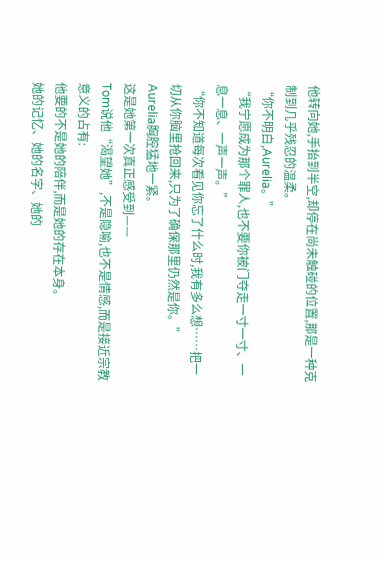他转向她,手抬到半空,却停在尚未触碰的位置,那是一种克制到几乎残忍的温柔。
“你不明白,Aurelia。”
“我宁愿成为那个罪人,也不要你被门夺走一寸一寸、一息一息、一声一声。”
“你不知道每次看见你忘了什么时,我有多么想……把一切从你脑里抢回来,只为了确保那里仍然是你。”
Aurelia胸腔猛地一紧。
这是她第一次真正感受到——
Tom说他“渴望她”,不是隐喻,也不是情感,而是接近宗教意义的占有:
他要的不是她的陪伴,而是她的存在本身。
她的记忆、她的名字、她的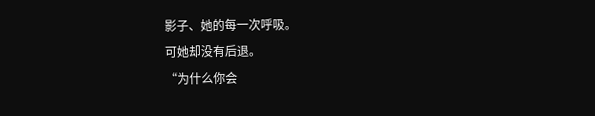影子、她的每一次呼吸。
可她却没有后退。
“为什么你会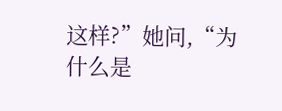这样?”她问,“为什么是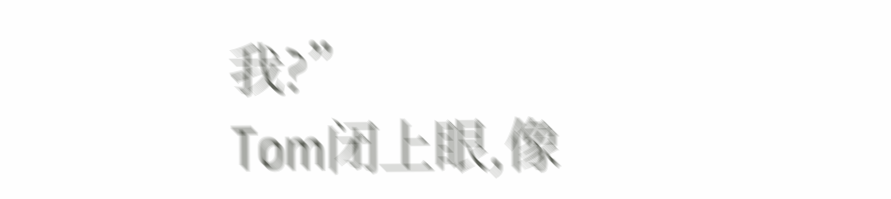我?”
Tom闭上眼,像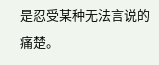是忍受某种无法言说的痛楚。